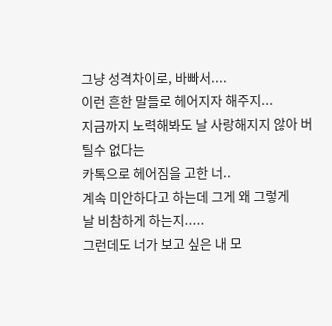그냥 성격차이로, 바빠서....
이런 흔한 말들로 헤어지자 해주지...
지금까지 노력해봐도 날 사랑해지지 않아 버틸수 없다는
카톡으로 헤어짐을 고한 너..
계속 미안하다고 하는데 그게 왜 그렇게
날 비참하게 하는지.....
그런데도 너가 보고 싶은 내 모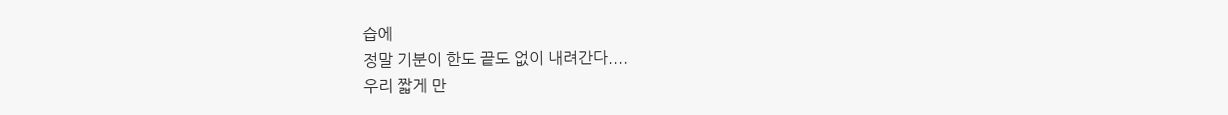습에
정말 기분이 한도 끝도 없이 내려간다....
우리 짧게 만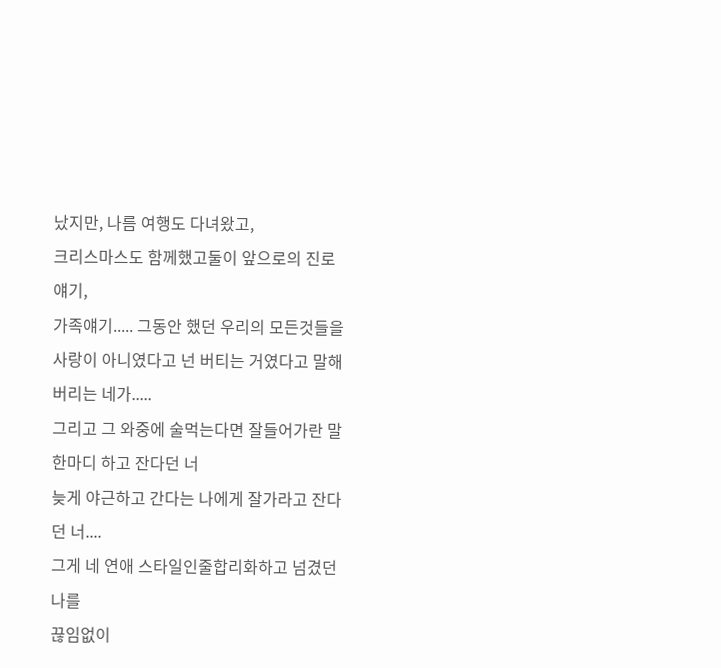났지만, 나름 여행도 다녀왔고,
크리스마스도 함께했고둘이 앞으로의 진로 얘기,
가족얘기..... 그동안 했던 우리의 모든것들을
사랑이 아니였다고 넌 버티는 거였다고 말해버리는 네가.....
그리고 그 와중에 술먹는다면 잘들어가란 말한마디 하고 잔다던 너
늦게 야근하고 간다는 나에게 잘가라고 잔다던 너....
그게 네 연애 스타일인줄합리화하고 넘겼던 나를
끊임없이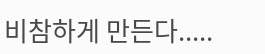비참하게 만든다.....